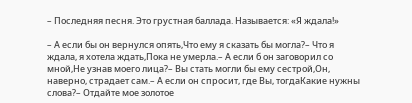– Последняя песня. Это грустная баллада. Называется: «Я ждала!»

– А если бы он вернулся опять,Что ему я сказать бы могла?– Что я ждала, я хотела ждать,Пока не умерла.– А если б он заговорил со мной,Не узнав моего лица?– Вы стать могли бы ему сестрой,Он, наверно, страдает сам.– А если он спросит, где Вы, тогдаКакие нужны слова?– Отдайте мое золотое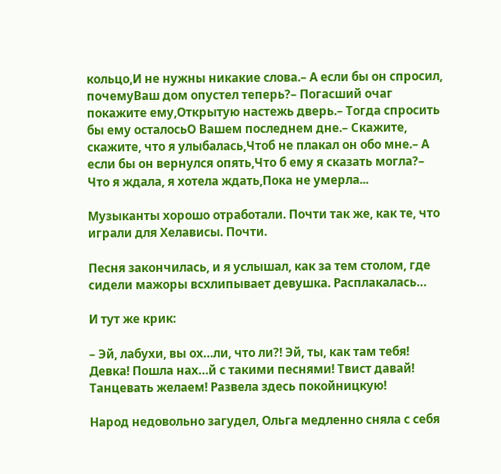кольцо,И не нужны никакие слова.– А если бы он спросил, почемуВаш дом опустел теперь?– Погасший очаг покажите ему,Открытую настежь дверь.– Тогда спросить бы ему осталосьО Вашем последнем дне.– Скажите, скажите, что я улыбалась,Чтоб не плакал он обо мне.– А если бы он вернулся опять,Что б ему я сказать могла?– Что я ждала, я хотела ждать,Пока не умерла...

Музыканты хорошо отработали. Почти так же, как те, что играли для Хелависы. Почти.

Песня закончилась, и я услышал, как за тем столом, где сидели мажоры всхлипывает девушка. Расплакалась…

И тут же крик:

– Эй, лабухи, вы ох…ли, что ли?! Эй, ты, как там тебя! Девка! Пошла нах…й с такими песнями! Твист давай! Танцевать желаем! Развела здесь покойницкую!

Народ недовольно загудел, Ольга медленно сняла с себя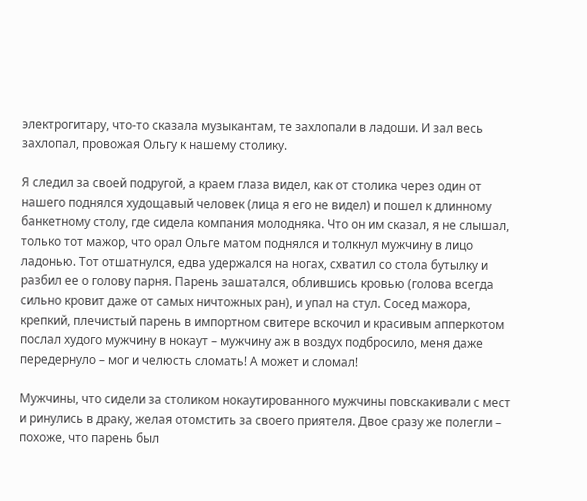электрогитару, что-то сказала музыкантам, те захлопали в ладоши. И зал весь захлопал, провожая Ольгу к нашему столику.

Я следил за своей подругой, а краем глаза видел, как от столика через один от нашего поднялся худощавый человек (лица я его не видел) и пошел к длинному банкетному столу, где сидела компания молодняка. Что он им сказал, я не слышал, только тот мажор, что орал Ольге матом поднялся и толкнул мужчину в лицо ладонью. Тот отшатнулся, едва удержался на ногах, схватил со стола бутылку и разбил ее о голову парня. Парень зашатался, облившись кровью (голова всегда сильно кровит даже от самых ничтожных ран), и упал на стул. Сосед мажора, крепкий, плечистый парень в импортном свитере вскочил и красивым апперкотом послал худого мужчину в нокаут – мужчину аж в воздух подбросило, меня даже передернуло – мог и челюсть сломать! А может и сломал!

Мужчины, что сидели за столиком нокаутированного мужчины повскакивали с мест и ринулись в драку, желая отомстить за своего приятеля. Двое сразу же полегли – похоже, что парень был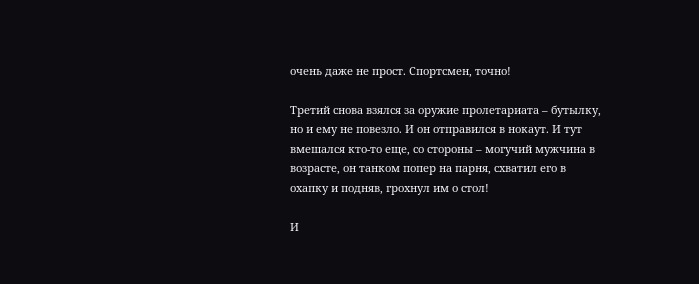очень даже не прост. Спортсмен, точно!

Третий снова взялся за оружие пролетариата – бутылку, но и ему не повезло. И он отправился в нокаут. И тут вмешался кто-то еще, со стороны – могучий мужчина в возрасте, он танком попер на парня, схватил его в охапку и подняв, грохнул им о стол!

И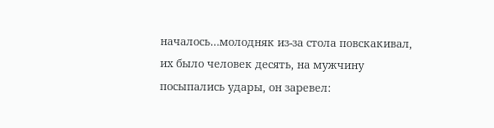началось…молодняк из-за стола повскакивал, их было человек десять, на мужчину посыпались удары, он заревел: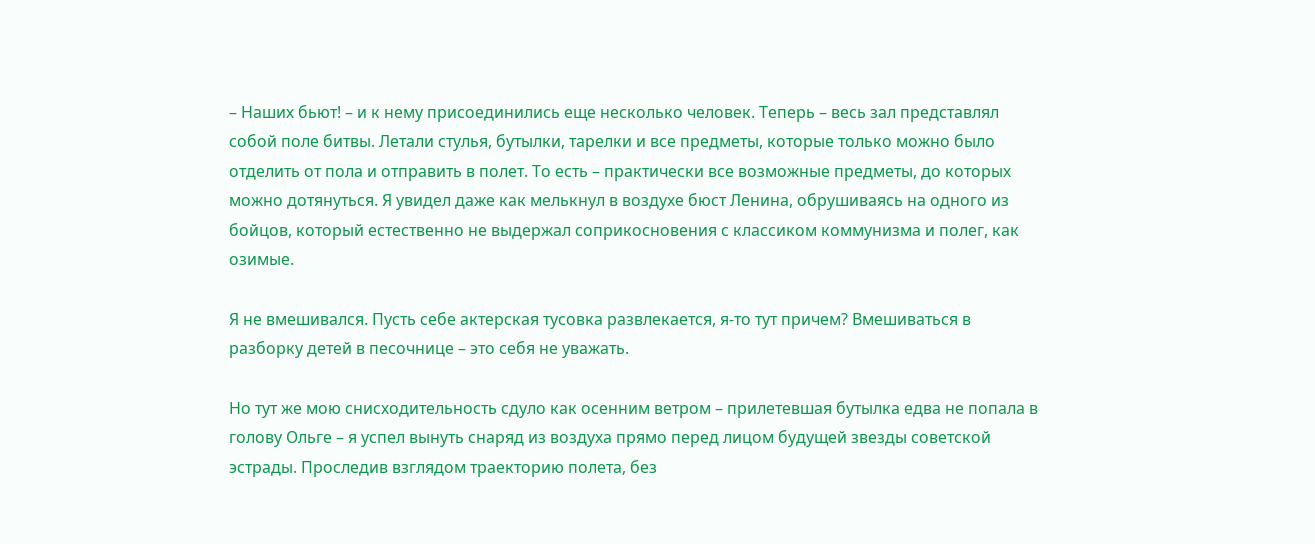– Наших бьют! – и к нему присоединились еще несколько человек. Теперь – весь зал представлял собой поле битвы. Летали стулья, бутылки, тарелки и все предметы, которые только можно было отделить от пола и отправить в полет. То есть – практически все возможные предметы, до которых можно дотянуться. Я увидел даже как мелькнул в воздухе бюст Ленина, обрушиваясь на одного из бойцов, который естественно не выдержал соприкосновения с классиком коммунизма и полег, как озимые.

Я не вмешивался. Пусть себе актерская тусовка развлекается, я-то тут причем? Вмешиваться в разборку детей в песочнице – это себя не уважать.

Но тут же мою снисходительность сдуло как осенним ветром – прилетевшая бутылка едва не попала в голову Ольге – я успел вынуть снаряд из воздуха прямо перед лицом будущей звезды советской эстрады. Проследив взглядом траекторию полета, без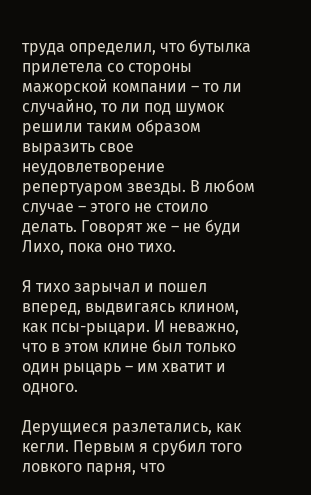труда определил, что бутылка прилетела со стороны мажорской компании – то ли случайно, то ли под шумок решили таким образом выразить свое неудовлетворение репертуаром звезды. В любом случае – этого не стоило делать. Говорят же – не буди Лихо, пока оно тихо.

Я тихо зарычал и пошел вперед, выдвигаясь клином, как псы-рыцари. И неважно, что в этом клине был только один рыцарь – им хватит и одного.

Дерущиеся разлетались, как кегли. Первым я срубил того ловкого парня, что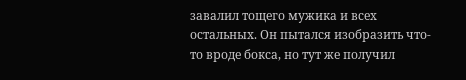завалил тощего мужика и всех остальных. Он пытался изобразить что-то вроде бокса, но тут же получил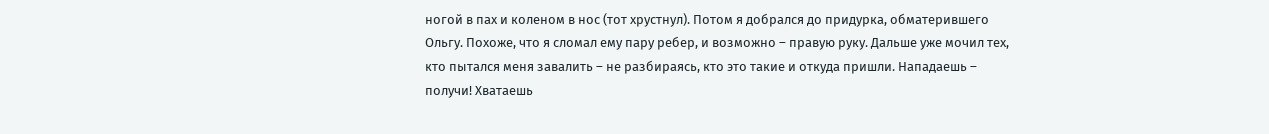ногой в пах и коленом в нос (тот хрустнул). Потом я добрался до придурка, обматерившего Ольгу. Похоже, что я сломал ему пару ребер, и возможно – правую руку. Дальше уже мочил тех, кто пытался меня завалить – не разбираясь, кто это такие и откуда пришли. Нападаешь – получи! Хватаешь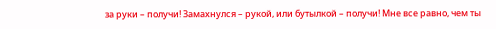за руки – получи! Замахнулся – рукой, или бутылкой – получи! Мне все равно, чем ты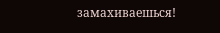замахиваешься!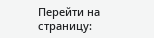Перейти на страницу: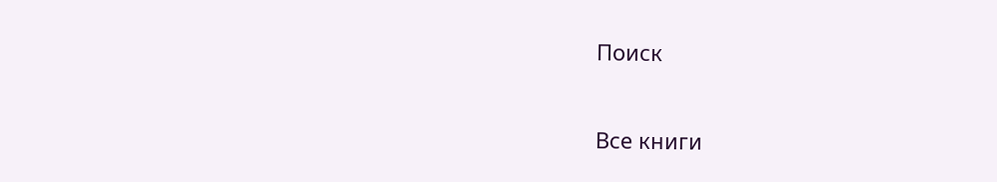Поиск

Все книги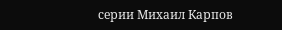серии Михаил Карпов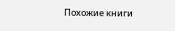Похожие книги